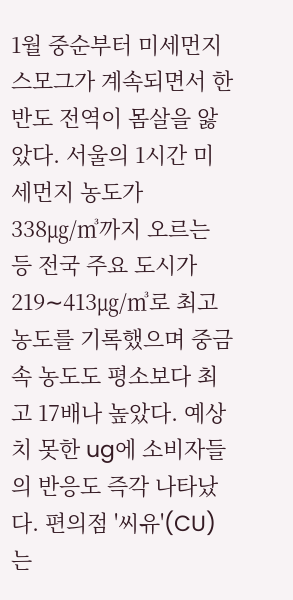1월 중순부터 미세먼지 스모그가 계속되면서 한반도 전역이 몸살을 앓았다. 서울의 1시간 미세먼지 농도가 338㎍/㎥까지 오르는 등 전국 주요 도시가 219∼413㎍/㎥로 최고농도를 기록했으며 중금속 농도도 평소보다 최고 17배나 높았다. 예상치 못한 ug에 소비자들의 반응도 즉각 나타났다. 편의점 '씨유'(CU)는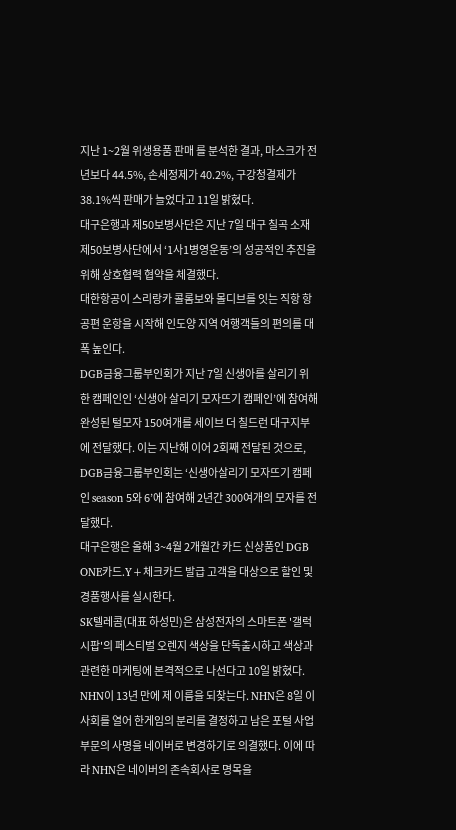지난 1~2월 위생용품 판매 를 분석한 결과, 마스크가 전년보다 44.5%, 손세정제가 40.2%, 구강청결제가 38.1%씩 판매가 늘었다고 11일 밝혔다.
대구은행과 제50보병사단은 지난 7일 대구 칠곡 소재 제50보병사단에서 ‘1사1병영운동’의 성공적인 추진을 위해 상호협력 협약을 체결했다.
대한항공이 스리랑카 콜롬보와 몰디브를 잇는 직항 항공편 운항을 시작해 인도양 지역 여행객들의 편의를 대폭 높인다.
DGB금융그룹부인회가 지난 7일 신생아를 살리기 위한 캠페인인 ‘신생아 살리기 모자뜨기 캠페인’에 참여해 완성된 털모자 150여개를 세이브 더 칠드런 대구지부에 전달했다. 이는 지난해 이어 2회째 전달된 것으로, DGB금융그룹부인회는 ‘신생아살리기 모자뜨기 캠페인 season 5와 6’에 참여해 2년간 300여개의 모자를 전달했다.
대구은행은 올해 3~4월 2개월간 카드 신상품인 DGB ONE카드․Y+체크카드 발급 고객을 대상으로 할인 및 경품행사를 실시한다.
SK텔레콤(대표 하성민)은 삼성전자의 스마트폰 '갤럭시팝'의 페스티벌 오렌지 색상을 단독출시하고 색상과 관련한 마케팅에 본격적으로 나선다고 10일 밝혔다.
NHN이 13년 만에 제 이름을 되찾는다. NHN은 8일 이사회를 열어 한게임의 분리를 결정하고 남은 포털 사업부문의 사명을 네이버로 변경하기로 의결했다. 이에 따라 NHN은 네이버의 존속회사로 명목을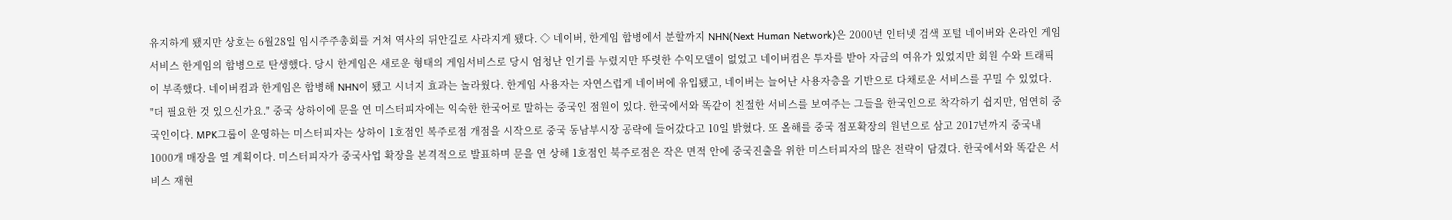유지하게 됐지만 상호는 6월28일 임시주주총회를 거쳐 역사의 뒤안길로 사라지게 됐다. ◇ 네이버, 한게임 합병에서 분할까지 NHN(Next Human Network)은 2000년 인터넷 검색 포털 네이버와 온라인 게임 서비스 한게임의 합병으로 탄생했다. 당시 한게임은 새로운 형태의 게임서비스로 당시 엄청난 인기를 누렸지만 뚜렷한 수익모델이 없었고 네이버컴은 투자를 받아 자금의 여유가 있었지만 회원 수와 트래픽이 부족했다. 네이버컴과 한게임은 합병해 NHN이 됐고 시너지 효과는 놀라웠다. 한게임 사용자는 자연스럽게 네이버에 유입됐고, 네이버는 늘어난 사용자층을 기반으로 다채로운 서비스를 꾸밀 수 있었다.
"더 필요한 것 있으신가요." 중국 상하이에 문을 연 미스터피자에는 익숙한 한국어로 말하는 중국인 점원이 있다. 한국에서와 똑같이 친절한 서비스를 보여주는 그들을 한국인으로 착각하기 쉽지만, 엄연히 중국인이다. MPK그룹이 운영하는 미스터피자는 상하이 1호점인 복주로점 개점을 시작으로 중국 동남부시장 공략에 들어갔다고 10일 밝혔다. 또 올해를 중국 점포확장의 원년으로 삼고 2017년까지 중국내 1000개 매장을 열 계획이다. 미스터피자가 중국사업 확장을 본격적으로 발표하며 문을 연 상해 1호점인 북주로점은 작은 면적 안에 중국진출을 위한 미스터피자의 많은 전략이 담겼다. 한국에서와 똑같은 서비스 재현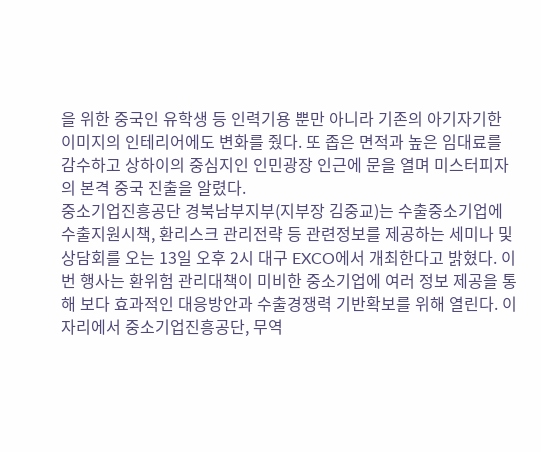을 위한 중국인 유학생 등 인력기용 뿐만 아니라 기존의 아기자기한 이미지의 인테리어에도 변화를 줬다. 또 좁은 면적과 높은 임대료를 감수하고 상하이의 중심지인 인민광장 인근에 문을 열며 미스터피자의 본격 중국 진출을 알렸다.
중소기업진흥공단 경북남부지부(지부장 김중교)는 수출중소기업에 수출지원시책, 환리스크 관리전략 등 관련정보를 제공하는 세미나 및 상담회를 오는 13일 오후 2시 대구 EXCO에서 개최한다고 밝혔다. 이번 행사는 환위험 관리대책이 미비한 중소기업에 여러 정보 제공을 통해 보다 효과적인 대응방안과 수출경쟁력 기반확보를 위해 열린다. 이 자리에서 중소기업진흥공단, 무역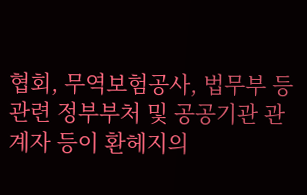협회, 무역보험공사, 법무부 등 관련 정부부처 및 공공기관 관계자 등이 환헤지의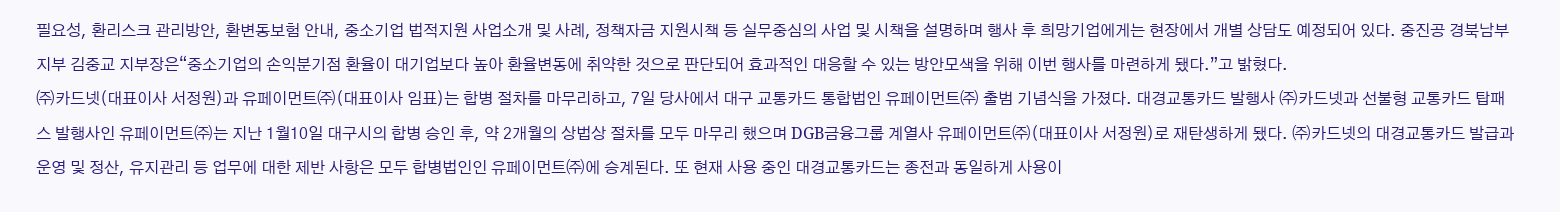필요성, 환리스크 관리방안, 환변동보험 안내, 중소기업 법적지원 사업소개 및 사례, 정책자금 지원시책 등 실무중심의 사업 및 시책을 설명하며 행사 후 희망기업에게는 현장에서 개별 상담도 예정되어 있다. 중진공 경북남부지부 김중교 지부장은“중소기업의 손익분기점 환율이 대기업보다 높아 환율변동에 취약한 것으로 판단되어 효과적인 대응할 수 있는 방안모색을 위해 이번 행사를 마련하게 됐다.”고 밝혔다.
㈜카드넷(대표이사 서정원)과 유페이먼트㈜(대표이사 임표)는 합병 절차를 마무리하고, 7일 당사에서 대구 교통카드 통합법인 유페이먼트㈜ 출범 기념식을 가졌다. 대경교통카드 발행사 ㈜카드넷과 선불형 교통카드 탑패스 발행사인 유페이먼트㈜는 지난 1월10일 대구시의 합병 승인 후, 약 2개월의 상법상 절차를 모두 마무리 했으며 DGB금융그룹 계열사 유페이먼트㈜(대표이사 서정원)로 재탄생하게 됐다. ㈜카드넷의 대경교통카드 발급과 운영 및 정산, 유지관리 등 업무에 대한 제반 사항은 모두 합병법인인 유페이먼트㈜에 승계된다. 또 현재 사용 중인 대경교통카드는 종전과 동일하게 사용이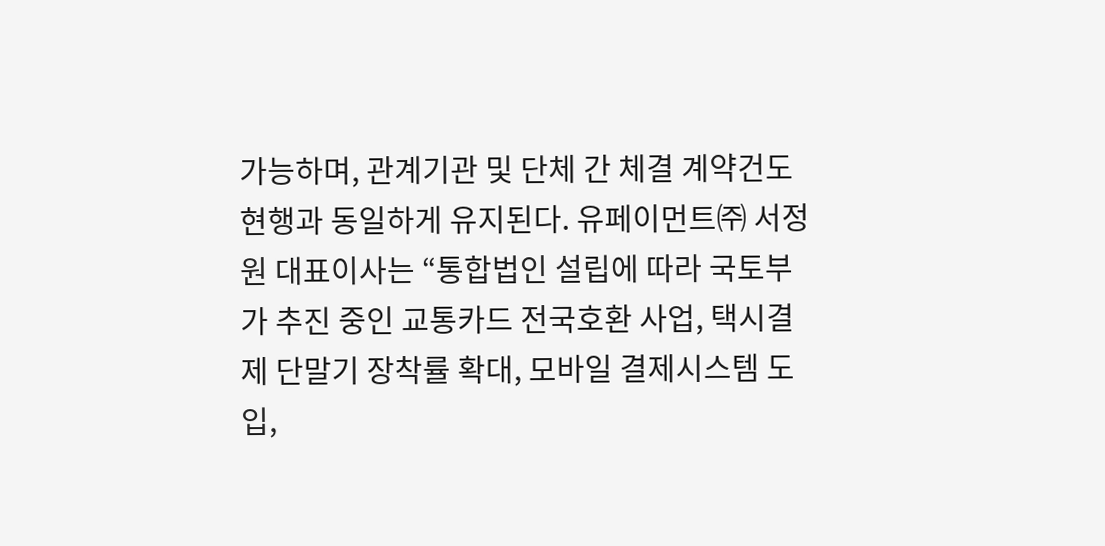가능하며, 관계기관 및 단체 간 체결 계약건도 현행과 동일하게 유지된다. 유페이먼트㈜ 서정원 대표이사는 “통합법인 설립에 따라 국토부가 추진 중인 교통카드 전국호환 사업, 택시결제 단말기 장착률 확대, 모바일 결제시스템 도입,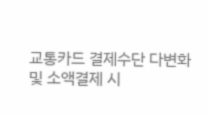교통카드 결제수단 다변화 및 소액결제 시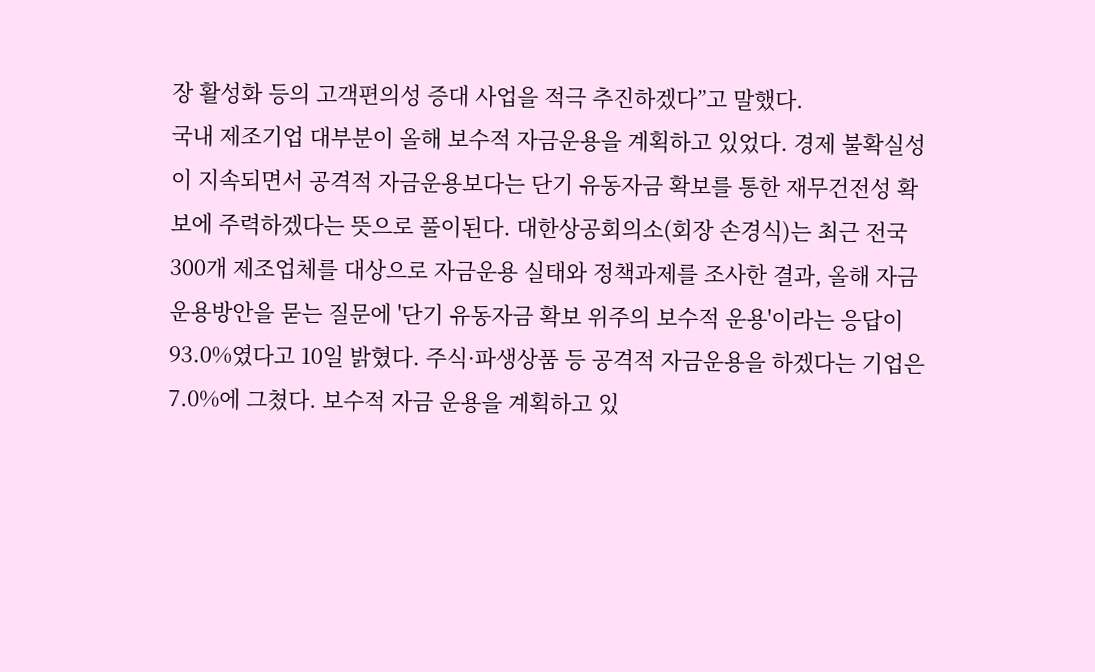장 활성화 등의 고객편의성 증대 사업을 적극 추진하겠다”고 말했다.
국내 제조기업 대부분이 올해 보수적 자금운용을 계획하고 있었다. 경제 불확실성이 지속되면서 공격적 자금운용보다는 단기 유동자금 확보를 통한 재무건전성 확보에 주력하겠다는 뜻으로 풀이된다. 대한상공회의소(회장 손경식)는 최근 전국 300개 제조업체를 대상으로 자금운용 실태와 정책과제를 조사한 결과, 올해 자금운용방안을 묻는 질문에 '단기 유동자금 확보 위주의 보수적 운용'이라는 응답이 93.0%였다고 10일 밝혔다. 주식·파생상품 등 공격적 자금운용을 하겠다는 기업은 7.0%에 그쳤다. 보수적 자금 운용을 계획하고 있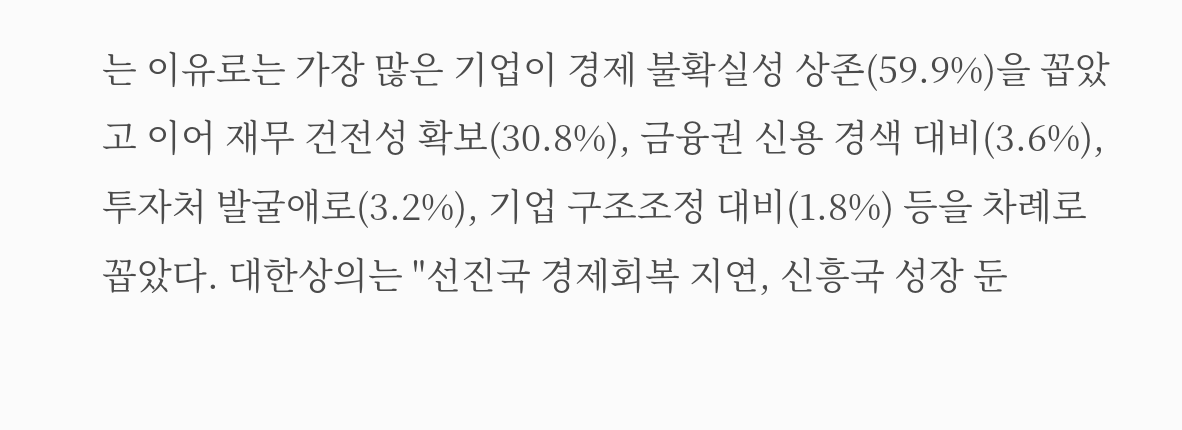는 이유로는 가장 많은 기업이 경제 불확실성 상존(59.9%)을 꼽았고 이어 재무 건전성 확보(30.8%), 금융권 신용 경색 대비(3.6%), 투자처 발굴애로(3.2%), 기업 구조조정 대비(1.8%) 등을 차례로 꼽았다. 대한상의는 "선진국 경제회복 지연, 신흥국 성장 둔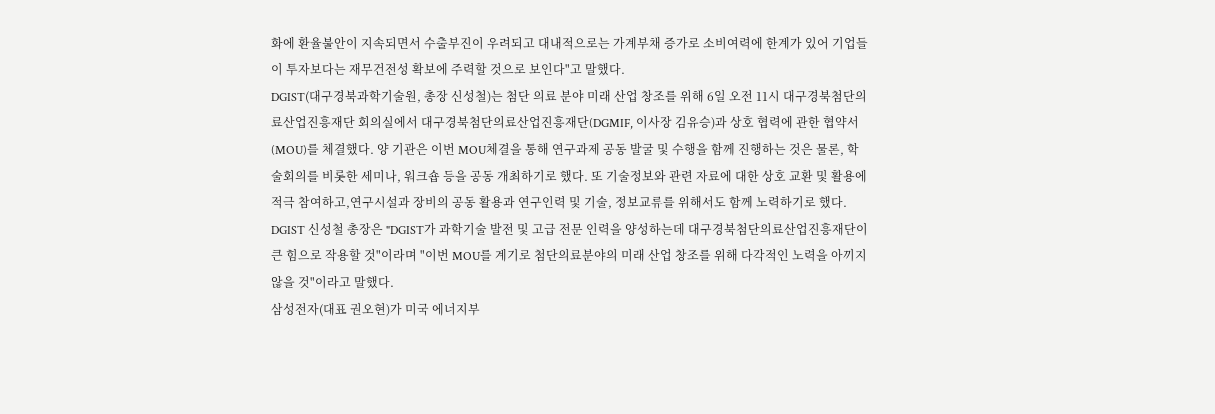화에 환율불안이 지속되면서 수출부진이 우려되고 대내적으로는 가계부채 증가로 소비여력에 한계가 있어 기업들이 투자보다는 재무건전성 확보에 주력할 것으로 보인다"고 말했다.
DGIST(대구경북과학기술원, 총장 신성철)는 첨단 의료 분야 미래 산업 창조를 위해 6일 오전 11시 대구경북첨단의료산업진흥재단 회의실에서 대구경북첨단의료산업진흥재단(DGMIF, 이사장 김유승)과 상호 협력에 관한 협약서(MOU)를 체결했다. 양 기관은 이번 MOU체결을 통해 연구과제 공동 발굴 및 수행을 함께 진행하는 것은 물론, 학술회의를 비롯한 세미나, 워크숍 등을 공동 개최하기로 했다. 또 기술정보와 관련 자료에 대한 상호 교환 및 활용에 적극 참여하고,연구시설과 장비의 공동 활용과 연구인력 및 기술, 정보교류를 위해서도 함께 노력하기로 했다. DGIST 신성철 총장은 "DGIST가 과학기술 발전 및 고급 전문 인력을 양성하는데 대구경북첨단의료산업진흥재단이 큰 힘으로 작용할 것"이라며 "이번 MOU를 계기로 첨단의료분야의 미래 산업 창조를 위해 다각적인 노력을 아끼지 않을 것"이라고 말했다.
삼성전자(대표 권오현)가 미국 에너지부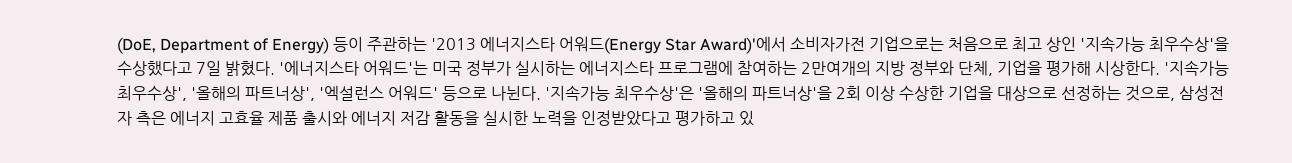(DoE, Department of Energy) 등이 주관하는 '2013 에너지스타 어워드(Energy Star Award)'에서 소비자가전 기업으로는 처음으로 최고 상인 '지속가능 최우수상'을 수상했다고 7일 밝혔다. '에너지스타 어워드'는 미국 정부가 실시하는 에너지스타 프로그램에 참여하는 2만여개의 지방 정부와 단체, 기업을 평가해 시상한다. '지속가능 최우수상', '올해의 파트너상', '엑설런스 어워드' 등으로 나뉜다. '지속가능 최우수상'은 '올해의 파트너상'을 2회 이상 수상한 기업을 대상으로 선정하는 것으로, 삼성전자 측은 에너지 고효율 제품 출시와 에너지 저감 활동을 실시한 노력을 인정받았다고 평가하고 있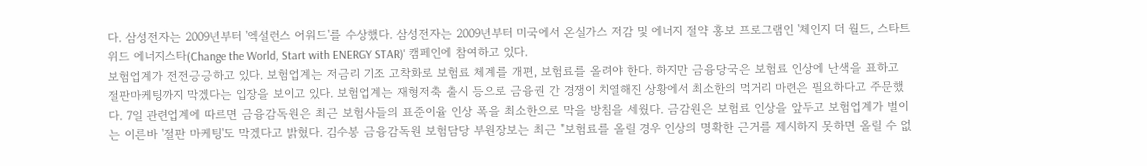다. 삼성전자는 2009년부터 '엑설런스 어워드'를 수상했다. 삼성전자는 2009년부터 미국에서 온실가스 저감 및 에너지 절약 홍보 프로그램인 '체인지 더 월드, 스타트 위드 에너지스타(Change the World, Start with ENERGY STAR)' 캠페인에 참여하고 있다.
보험업계가 전전긍긍하고 있다. 보험업계는 저금리 기조 고착화로 보험료 체계를 개편, 보험료를 올려야 한다. 하지만 금융당국은 보험료 인상에 난색을 표하고 절판마케팅까지 막겠다는 입장을 보이고 있다. 보험업계는 재형저축 출시 등으로 금융권 간 경쟁이 치열해진 상황에서 최소한의 먹거리 마련은 필요하다고 주문했다. 7일 관련업계에 따르면 금융감독원은 최근 보험사들의 표준이율 인상 폭을 최소한으로 막을 방침을 세웠다. 금감원은 보험료 인상을 앞두고 보험업계가 벌이는 이른바 '절판 마케팅'도 막겠다고 밝혔다. 김수봉 금융감독원 보험담당 부원장보는 최근 "보험료를 올릴 경우 인상의 명확한 근거를 제시하지 못하면 올릴 수 없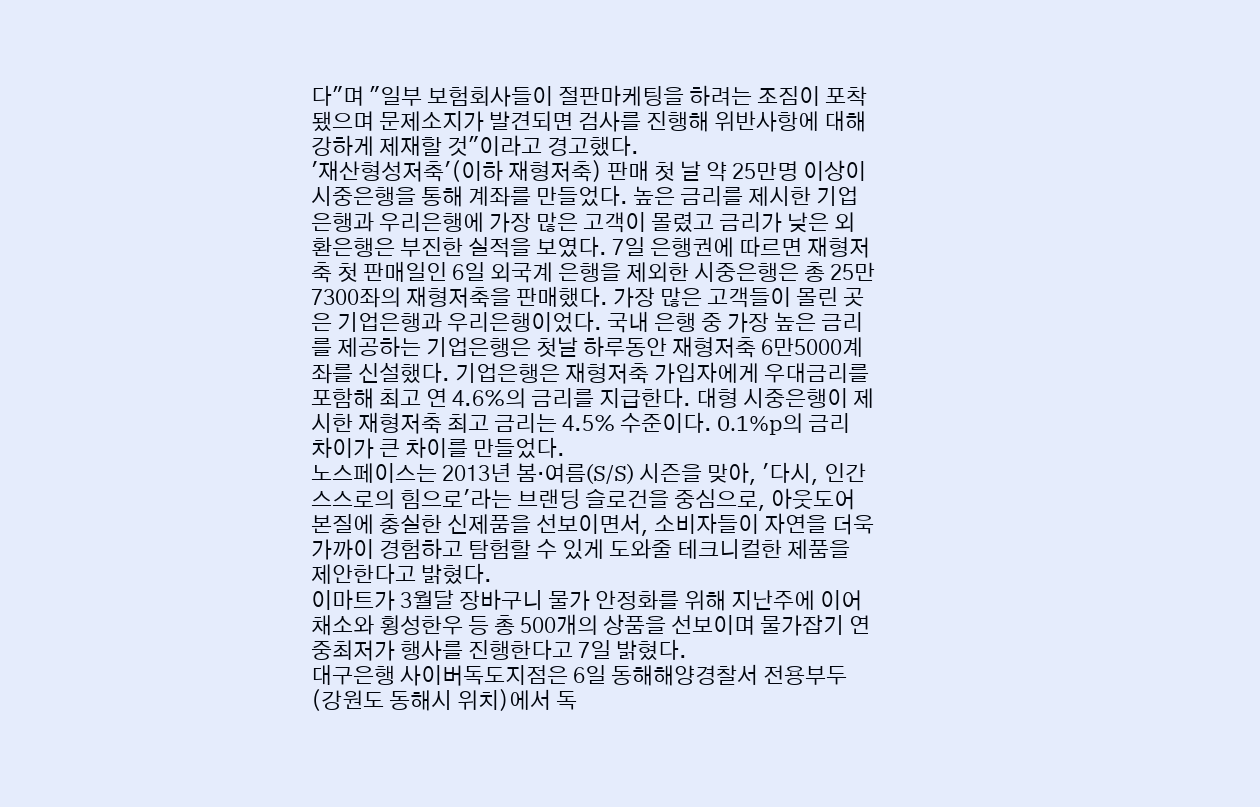다"며 "일부 보험회사들이 절판마케팅을 하려는 조짐이 포착됐으며 문제소지가 발견되면 검사를 진행해 위반사항에 대해 강하게 제재할 것"이라고 경고했다.
'재산형성저축'(이하 재형저축) 판매 첫 날 약 25만명 이상이 시중은행을 통해 계좌를 만들었다. 높은 금리를 제시한 기업은행과 우리은행에 가장 많은 고객이 몰렸고 금리가 낮은 외환은행은 부진한 실적을 보였다. 7일 은행권에 따르면 재형저축 첫 판매일인 6일 외국계 은행을 제외한 시중은행은 총 25만7300좌의 재형저축을 판매했다. 가장 많은 고객들이 몰린 곳은 기업은행과 우리은행이었다. 국내 은행 중 가장 높은 금리를 제공하는 기업은행은 첫날 하루동안 재형저축 6만5000계좌를 신설했다. 기업은행은 재형저축 가입자에게 우대금리를 포함해 최고 연 4.6%의 금리를 지급한다. 대형 시중은행이 제시한 재형저축 최고 금리는 4.5% 수준이다. 0.1%p의 금리 차이가 큰 차이를 만들었다.
노스페이스는 2013년 봄·여름(S/S) 시즌을 맞아, '다시, 인간 스스로의 힘으로'라는 브랜딩 슬로건을 중심으로, 아웃도어 본질에 충실한 신제품을 선보이면서, 소비자들이 자연을 더욱 가까이 경험하고 탐험할 수 있게 도와줄 테크니컬한 제품을 제안한다고 밝혔다.
이마트가 3월달 장바구니 물가 안정화를 위해 지난주에 이어 채소와 횡성한우 등 총 500개의 상품을 선보이며 물가잡기 연중최저가 행사를 진행한다고 7일 밝혔다.
대구은행 사이버독도지점은 6일 동해해양경찰서 전용부두(강원도 동해시 위치)에서 독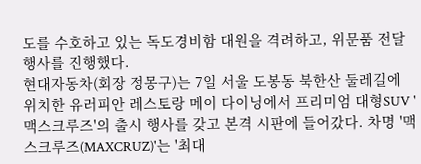도를 수호하고 있는 독도경비함 대원을 격려하고, 위문품 전달 행사를 진행했다.
현대자동차(회장 정몽구)는 7일 서울 도봉동 북한산 둘레길에 위치한 유러피안 레스토랑 메이 다이닝에서 프리미엄 대형SUV '맥스크루즈'의 출시 행사를 갖고 본격 시판에 들어갔다. 차명 '맥스크루즈(MAXCRUZ)'는 '최대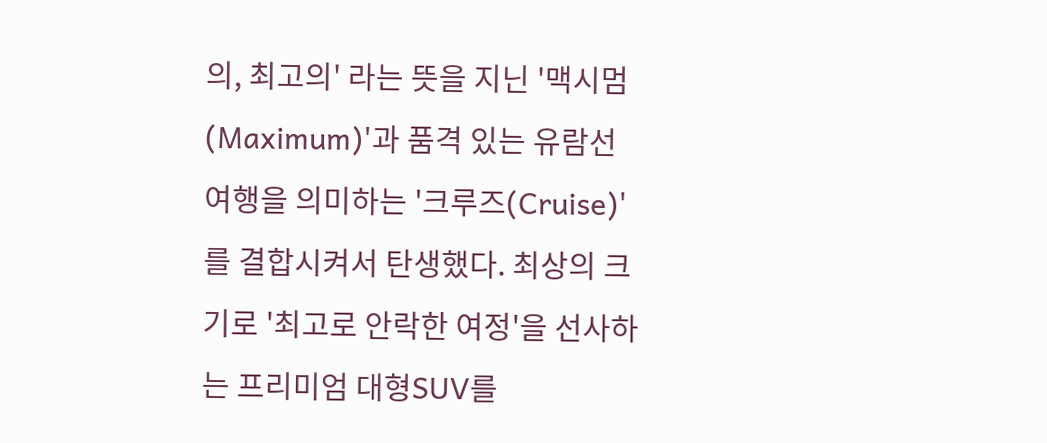의, 최고의' 라는 뜻을 지닌 '맥시멈(Maximum)'과 품격 있는 유람선 여행을 의미하는 '크루즈(Cruise)'를 결합시켜서 탄생했다. 최상의 크기로 '최고로 안락한 여정'을 선사하는 프리미엄 대형SUV를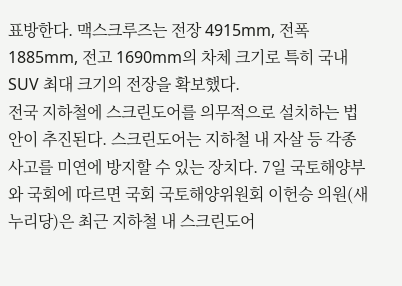표방한다. 맥스크루즈는 전장 4915mm, 전폭 1885mm, 전고 1690mm의 차체 크기로 특히 국내 SUV 최대 크기의 전장을 확보했다.
전국 지하철에 스크린도어를 의무적으로 설치하는 법안이 추진된다. 스크린도어는 지하철 내 자살 등 각종 사고를 미연에 방지할 수 있는 장치다. 7일 국토해양부와 국회에 따르면 국회 국토해양위원회 이헌승 의원(새누리당)은 최근 지하철 내 스크린도어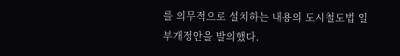를 의무적으로 설치하는 내용의 도시철도법 일부개정안을 발의했다.